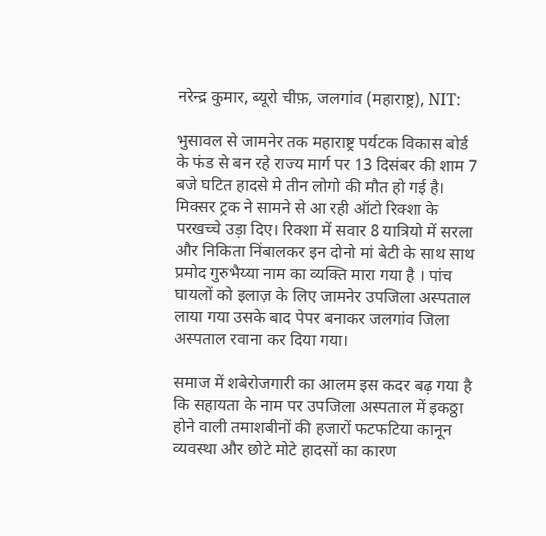नरेन्द्र कुमार, ब्यूरो चीफ़, जलगांव (महाराष्ट्र), NIT:

भुसावल से जामनेर तक महाराष्ट्र पर्यटक विकास बोर्ड के फंड से बन रहे राज्य मार्ग पर 13 दिसंबर की शाम 7 बजे घटित हादसे मे तीन लोगो की मौत हो गई है। मिक्सर ट्रक ने सामने से आ रही ऑटो रिक्शा के परखच्चे उड़ा दिए। रिक्शा में सवार 8 यात्रियो में सरला और निकिता निंबालकर इन दोनो मां बेटी के साथ साथ प्रमोद गुरुभैय्या नाम का व्यक्ति मारा गया है । पांच घायलों को इलाज़ के लिए जामनेर उपजिला अस्पताल लाया गया उसके बाद पेपर बनाकर जलगांव जिला अस्पताल रवाना कर दिया गया।

समाज में शबेरोजगारी का आलम इस कदर बढ़ गया है कि सहायता के नाम पर उपजिला अस्पताल में इकठ्ठा होने वाली तमाशबीनों की हजारों फटफटिया कानून व्यवस्था और छोटे मोटे हादसों का कारण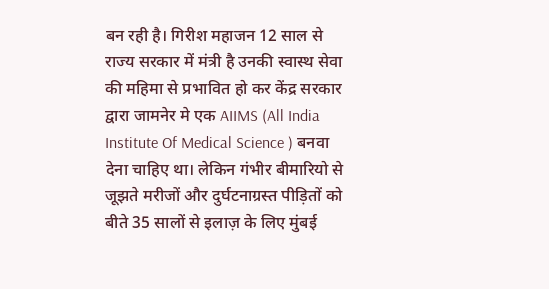बन रही है। गिरीश महाजन 12 साल से राज्य सरकार में मंत्री है उनकी स्वास्थ सेवा की महिमा से प्रभावित हो कर केंद्र सरकार द्वारा जामनेर मे एक AIIMS (All India Institute Of Medical Science ) बनवा देना चाहिए था। लेकिन गंभीर बीमारियो से जूझते मरीजों और दुर्घटनाग्रस्त पीड़ितों को बीते 35 सालों से इलाज़ के लिए मुंबई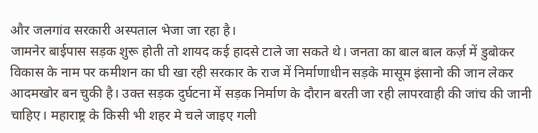और जलगांव सरकारी अस्पताल भेजा जा रहा है।
जामनेर बाईपास सड़क शुरू होती तो शायद कई हादसे टाले जा सकते थे। जनता का बाल बाल कर्ज़ में डुबोकर विकास के नाम पर कमीशन का घी खा रही सरकार के राज में निर्माणाधीन सड़के मासूम इंसानो की जान लेकर आदमखोर बन चुकी है। उक्त सड़क दुर्घटना में सड़क निर्माण के दौरान बरती जा रही लापरवाही की जांच की जानी चाहिए। महाराष्ट्र के किसी भी शहर मे चले जाइए गली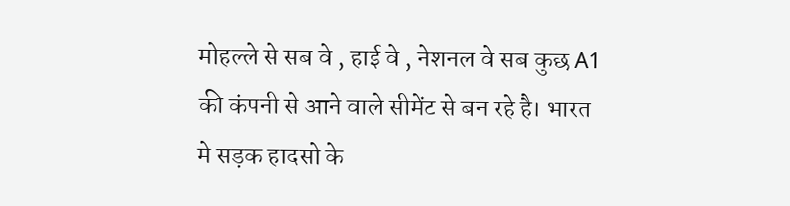मोहल्ले से सब वे , हाई वे , नेशनल वे सब कुछ A1 की कंपनी से आने वाले सीमेंट से बन रहे है। भारत मे सड़क हादसो के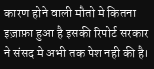कारण होने वाली मौतो मे कितना इज़ाफ़ा हुआ है इसकी रिपोर्ट सरकार ने संसद मे अभी तक पेश नही की है।